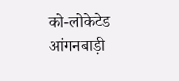को-लोकेटेड आंगनबाड़ी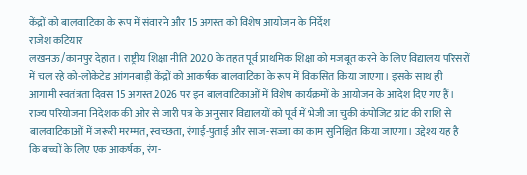केंद्रों को बालवाटिका के रूप में संवारने और 15 अगस्त को विशेष आयोजन के निर्देश
राजेश कटियार
लखनऊ/कानपुर देहात। राष्ट्रीय शिक्षा नीति 2020 के तहत पूर्व प्राथमिक शिक्षा को मजबूत करने के लिए विद्यालय परिसरों में चल रहे को-लोकेटेड आंगनबाड़ी केंद्रों को आकर्षक बालवाटिका के रूप में विकसित किया जाएगा। इसके साथ ही आगामी स्वतंत्रता दिवस 15 अगस्त 2026 पर इन बालवाटिकाओं में विशेष कार्यक्रमों के आयोजन के आदेश दिए गए हैं। राज्य परियोजना निदेशक की ओर से जारी पत्र के अनुसार विद्यालयों को पूर्व में भेजी जा चुकी कंपोजिट ग्रांट की राशि से बालवाटिकाओं में जरूरी मरम्मत, स्वच्छता, रंगाई-पुताई और साज-सज्जा का काम सुनिश्चित किया जाएगा। उद्देश्य यह है कि बच्चों के लिए एक आकर्षक, रंग-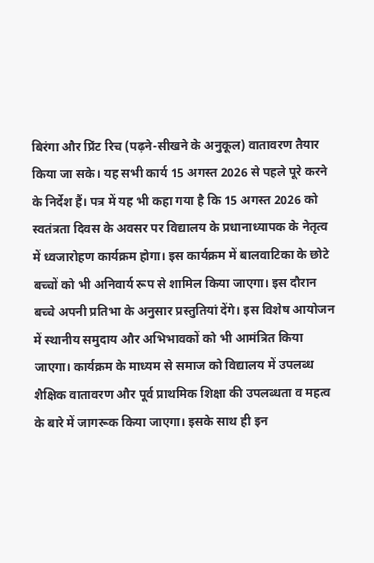बिरंगा और प्रिंट रिच (पढ़ने-सीखने के अनुकूल) वातावरण तैयार किया जा सके। यह सभी कार्य 15 अगस्त 2026 से पहले पूरे करने के निर्देश हैं। पत्र में यह भी कहा गया है कि 15 अगस्त 2026 को स्वतंत्रता दिवस के अवसर पर विद्यालय के प्रधानाध्यापक के नेतृत्व में ध्वजारोहण कार्यक्रम होगा। इस कार्यक्रम में बालवाटिका के छोटे बच्चों को भी अनिवार्य रूप से शामिल किया जाएगा। इस दौरान बच्चे अपनी प्रतिभा के अनुसार प्रस्तुतियां देंगे। इस विशेष आयोजन में स्थानीय समुदाय और अभिभावकों को भी आमंत्रित किया जाएगा। कार्यक्रम के माध्यम से समाज को विद्यालय में उपलब्ध शैक्षिक वातावरण और पूर्व प्राथमिक शिक्षा की उपलब्धता व महत्व के बारे में जागरूक किया जाएगा। इसके साथ ही इन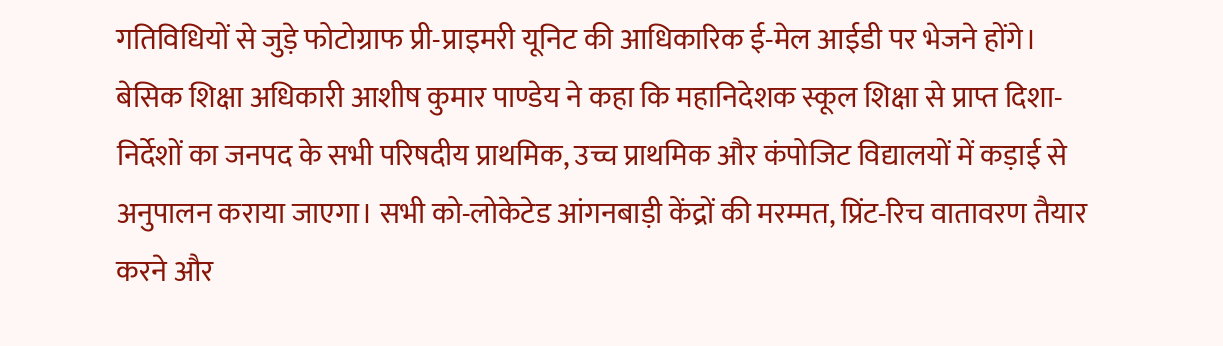गतिविधियों से जुड़े फोटोग्राफ प्री-प्राइमरी यूनिट की आधिकारिक ई-मेल आईडी पर भेजने होंगे।
बेसिक शिक्षा अधिकारी आशीष कुमार पाण्डेय ने कहा कि महानिदेशक स्कूल शिक्षा से प्राप्त दिशा-निर्देशों का जनपद के सभी परिषदीय प्राथमिक, उच्च प्राथमिक और कंपोजिट विद्यालयों में कड़ाई से अनुपालन कराया जाएगा। सभी को-लोकेटेड आंगनबाड़ी केंद्रों की मरम्मत, प्रिंट-रिच वातावरण तैयार करने और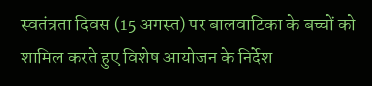स्वतंत्रता दिवस (15 अगस्त) पर बालवाटिका के बच्चों को शामिल करते हुए विशेष आयोजन के निर्देश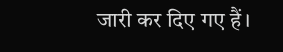जारी कर दिए गए हैं।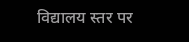विद्यालय स्तर पर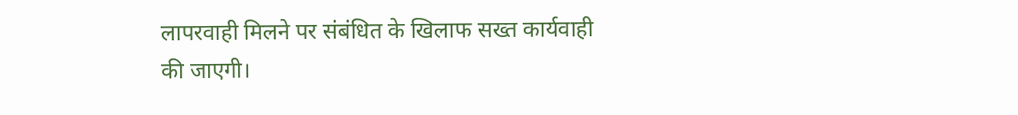लापरवाही मिलने पर संबंधित के खिलाफ सख्त कार्यवाही की जाएगी।